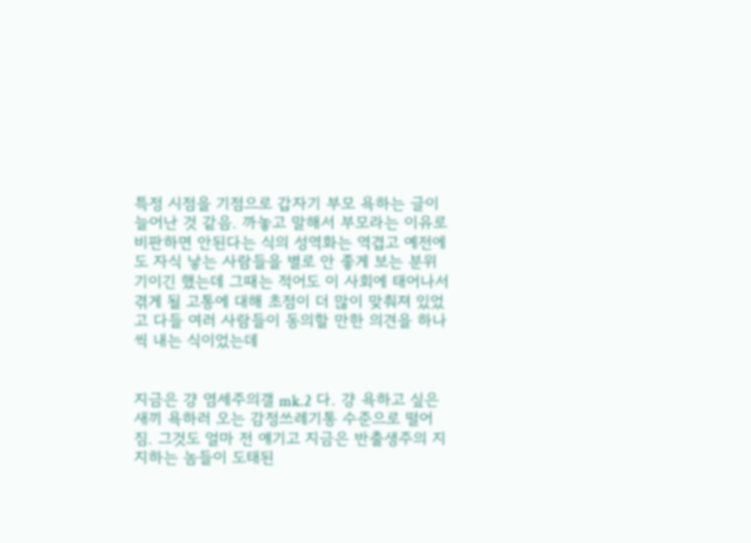특정 시점을 기점으로 갑자기 부모 욕하는 글이 늘어난 것 같음. 까놓고 말해서 부모라는 이유로 비판하면 안된다는 식의 성역화는 역겹고 예전에도 자식 낳는 사람들을 별로 안 좋게 보는 분위기이긴 했는데 그때는 적어도 이 사회에 태어나서 겪게 될 고통에 대해 초점이 더 많이 맞춰져 있었고 다들 여러 사람들이 동의할 만한 의견을 하나씩 내는 식이었는데


지금은 걍 염세주의갤 mk.2 다. 걍 욕하고 싶은 새끼 욕하러 오는 감정쓰레기통 수준으로 떨어짐. 그것도 얼마 전 얘기고 지금은 반출생주의 지지하는 놈들이 도태된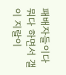패배자들이다 뭐다 하면서 갤이 지랄이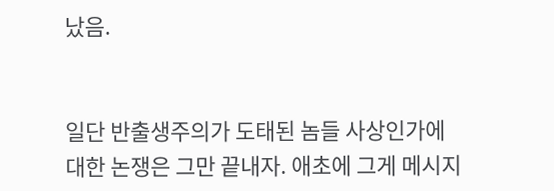났음.


일단 반출생주의가 도태된 놈들 사상인가에 대한 논쟁은 그만 끝내자. 애초에 그게 메시지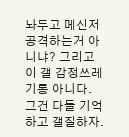놔두고 메신저 공격하는거 아니냐? 그리고 이 갤 감정쓰레기통 아니다. 그건 다들 기억하고 갤질하자.